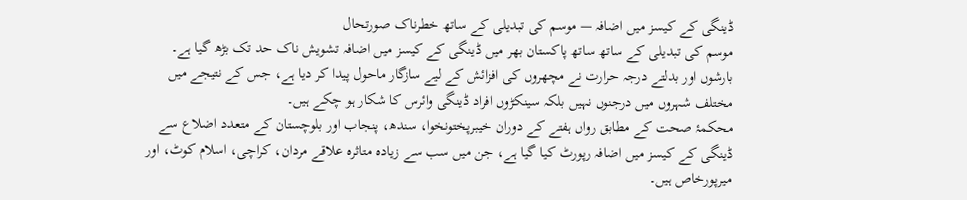ڈینگی کے کیسز میں اضافہ — موسم کی تبدیلی کے ساتھ خطرناک صورتحال
موسم کی تبدیلی کے ساتھ ساتھ پاکستان بھر میں ڈینگی کے کیسز میں اضافہ تشویش ناک حد تک بڑھ گیا ہے۔ بارشوں اور بدلتے درجہ حرارت نے مچھروں کی افزائش کے لیے سازگار ماحول پیدا کر دیا ہے، جس کے نتیجے میں مختلف شہروں میں درجنوں نہیں بلکہ سینکڑوں افراد ڈینگی وائرس کا شکار ہو چکے ہیں۔
محکمۂ صحت کے مطابق رواں ہفتے کے دوران خیبرپختونخوا، سندھ، پنجاب اور بلوچستان کے متعدد اضلاع سے ڈینگی کے کیسز میں اضافہ رپورٹ کیا گیا ہے، جن میں سب سے زیادہ متاثرہ علاقے مردان، کراچی، اسلام کوٹ، اور میرپورخاص ہیں۔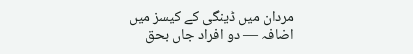مردان میں ڈینگی کے کیسز میں اضافہ — دو افراد جاں بحق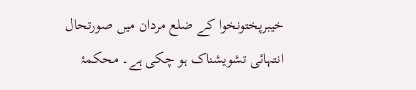خیبرپختونخوا کے ضلع مردان میں صورتحال انتہائی تشویشناک ہو چکی ہے۔ محکمۂ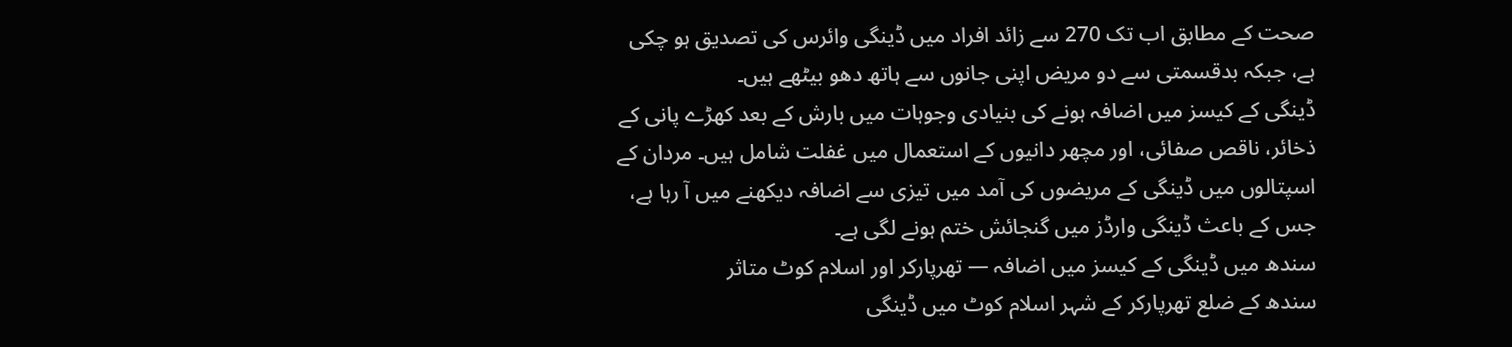صحت کے مطابق اب تک 270 سے زائد افراد میں ڈینگی وائرس کی تصدیق ہو چکی ہے، جبکہ بدقسمتی سے دو مریض اپنی جانوں سے ہاتھ دھو بیٹھے ہیں۔
ڈینگی کے کیسز میں اضافہ ہونے کی بنیادی وجوہات میں بارش کے بعد کھڑے پانی کے ذخائر، ناقص صفائی، اور مچھر دانیوں کے استعمال میں غفلت شامل ہیں۔ مردان کے اسپتالوں میں ڈینگی کے مریضوں کی آمد میں تیزی سے اضافہ دیکھنے میں آ رہا ہے، جس کے باعث ڈینگی وارڈز میں گنجائش ختم ہونے لگی ہے۔
سندھ میں ڈینگی کے کیسز میں اضافہ — تھرپارکر اور اسلام کوٹ متاثر
سندھ کے ضلع تھرپارکر کے شہر اسلام کوٹ میں ڈینگی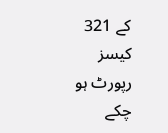کے 321 کیسز رپورٹ ہو چکے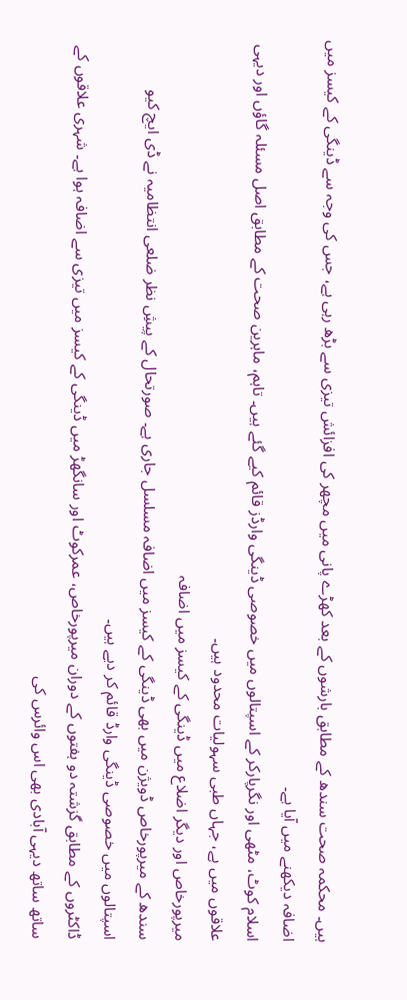ہیں۔ محکمہ صحت سندھ کے مطابق بارشوں کے بعد کھڑے پانی میں مچھر کی افزائش تیزی سے بڑھ رہی ہے، جس کی وجہ سے ڈینگی کے کیسز میں اضافہ دیکھنے میں آیا ہے۔
اسلام کوٹ، مٹھی اور نگرپارکر کے اسپتالوں میں خصوصی ڈینگی وارڈز قائم کیے گئے ہیں۔ تاہم، ماہرین صحت کے مطابق اصل مسئلہ گاؤں اور دیہی علاقوں میں ہے، جہاں طبی سہولیات محدود ہیں۔
میرپورخاص اور دیگر اضلاع میں ڈینگی کے کیسز میں اضافہ
سندھ کے میرپورخاص ڈویژن میں بھی ڈینگی کے کیسز میں اضافہ مسلسل جاری ہے۔ صورتحال کے پیشِ نظر ضلعی انتظامیہ نے ڈی ایچ کیو اسپتالوں میں خصوصی ڈینگی وارڈ قائم کر دیے ہیں۔
ڈاکٹروں کے مطابق گزشتہ دو ہفتوں کے دوران میرپورخاص، عمرکوٹ اور سانگھڑ میں ڈینگی کے کیسز میں تیزی سے اضافہ ہوا ہے۔ شہری علاقوں کے ساتھ ساتھ دیہی آبادی بھی اس وائرس کی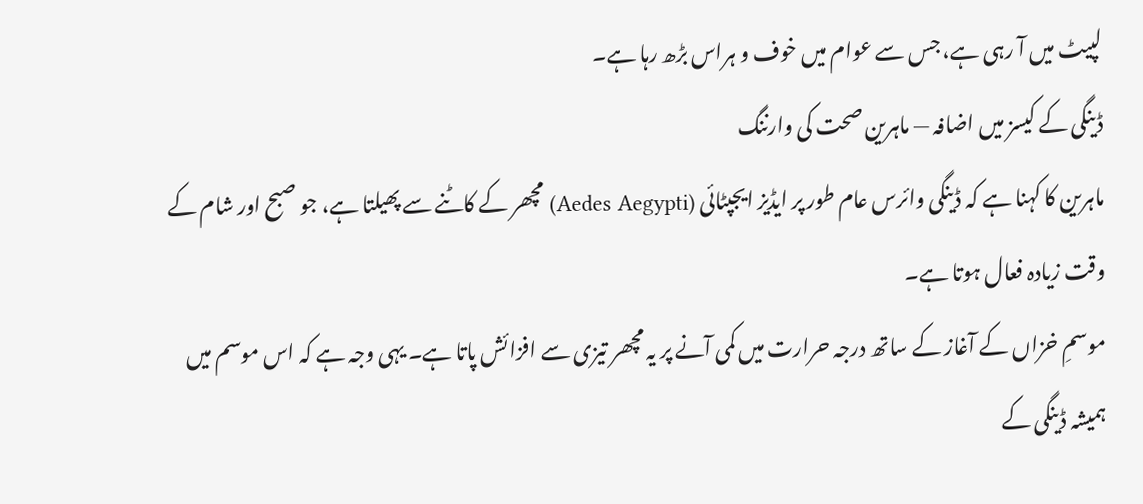لپیٹ میں آ رہی ہے، جس سے عوام میں خوف و ہراس بڑھ رہا ہے۔
ڈینگی کے کیسز میں اضافہ — ماہرین صحت کی وارننگ
ماہرین کا کہنا ہے کہ ڈینگی وائرس عام طور پر ایڈیز ایجپٹائی (Aedes Aegypti) مچھر کے کاٹنے سے پھیلتا ہے، جو صبح اور شام کے وقت زیادہ فعال ہوتا ہے۔
موسمِ خزاں کے آغاز کے ساتھ درجہ حرارت میں کمی آنے پر یہ مچھر تیزی سے افزائش پاتا ہے۔ یہی وجہ ہے کہ اس موسم میں ہمیشہ ڈینگی کے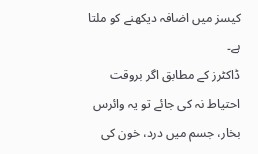کیسز میں اضافہ دیکھنے کو ملتا ہے۔
ڈاکٹرز کے مطابق اگر بروقت احتیاط نہ کی جائے تو یہ وائرس بخار، جسم میں درد، خون کی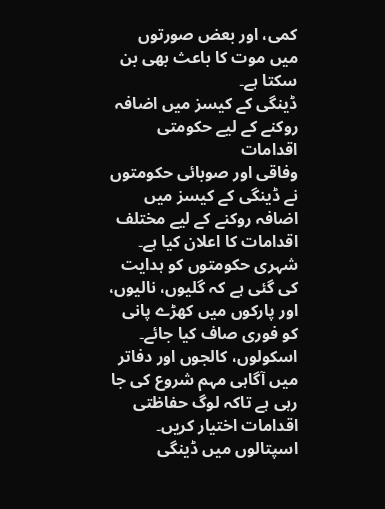کمی، اور بعض صورتوں میں موت کا باعث بھی بن سکتا ہے۔
ڈینگی کے کیسز میں اضافہ روکنے کے لیے حکومتی اقدامات
وفاقی اور صوبائی حکومتوں نے ڈینگی کے کیسز میں اضافہ روکنے کے لیے مختلف اقدامات کا اعلان کیا ہے۔
شہری حکومتوں کو ہدایت کی گئی ہے کہ گلیوں، نالیوں، اور پارکوں میں کھڑے پانی کو فوری صاف کیا جائے۔
اسکولوں، کالجوں اور دفاتر میں آگاہی مہم شروع کی جا رہی ہے تاکہ لوگ حفاظتی اقدامات اختیار کریں۔
اسپتالوں میں ڈینگی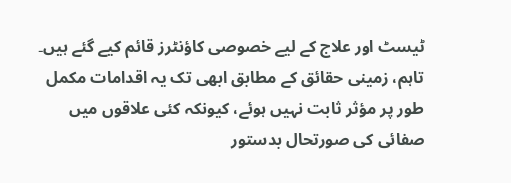ٹیسٹ اور علاج کے لیے خصوصی کاؤنٹرز قائم کیے گئے ہیں۔
تاہم، زمینی حقائق کے مطابق ابھی تک یہ اقدامات مکمل طور پر مؤثر ثابت نہیں ہوئے، کیونکہ کئی علاقوں میں صفائی کی صورتحال بدستور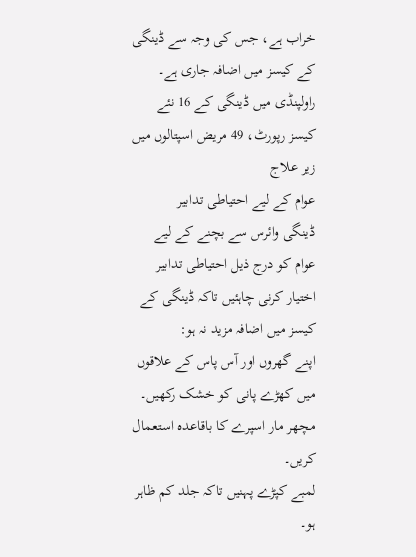خراب ہے، جس کی وجہ سے ڈینگی کے کیسز میں اضافہ جاری ہے۔
راولپنڈی میں ڈینگی کے 16 نئے کیسز رپورٹ، 49 مریض اسپتالوں میں زیر علاج
عوام کے لیے احتیاطی تدابیر
ڈینگی وائرس سے بچنے کے لیے عوام کو درج ذیل احتیاطی تدابیر اختیار کرنی چاہئیں تاکہ ڈینگی کے کیسز میں اضافہ مزید نہ ہو:
اپنے گھروں اور آس پاس کے علاقوں میں کھڑے پانی کو خشک رکھیں۔
مچھر مار اسپرے کا باقاعدہ استعمال کریں۔
لمبے کپڑے پہنیں تاکہ جلد کم ظاہر ہو۔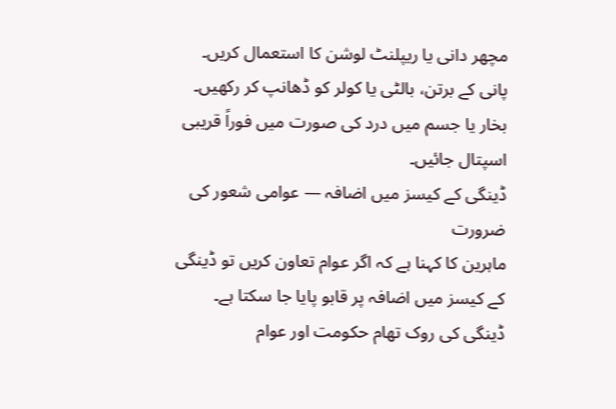مچھر دانی یا ریپلنٹ لوشن کا استعمال کریں۔
پانی کے برتن، بالٹی یا کولر کو ڈھانپ کر رکھیں۔
بخار یا جسم میں درد کی صورت میں فوراً قریبی اسپتال جائیں۔
ڈینگی کے کیسز میں اضافہ — عوامی شعور کی ضرورت
ماہرین کا کہنا ہے کہ اگر عوام تعاون کریں تو ڈینگی کے کیسز میں اضافہ پر قابو پایا جا سکتا ہے۔
ڈینگی کی روک تھام حکومت اور عوام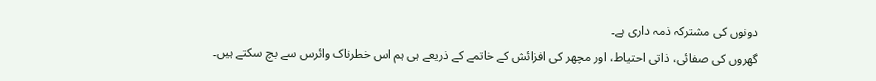دونوں کی مشترکہ ذمہ داری ہے۔
گھروں کی صفائی، ذاتی احتیاط، اور مچھر کی افزائش کے خاتمے کے ذریعے ہی ہم اس خطرناک وائرس سے بچ سکتے ہیں۔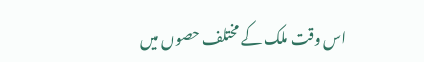اس وقت ملک کے مختلف حصوں میں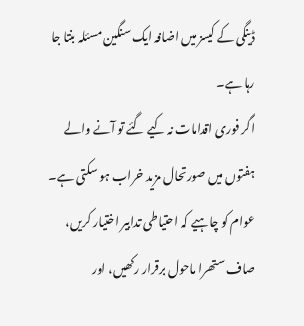ڈینگی کے کیسز میں اضافہ ایک سنگین مسئلہ بنتا جا رہا ہے۔
اگر فوری اقدامات نہ کیے گئے تو آنے والے ہفتوں میں صورتحال مزید خراب ہو سکتی ہے۔
عوام کو چاہیے کہ احتیاطی تدابیر اختیار کریں، صاف ستھرا ماحول برقرار رکھیں، اور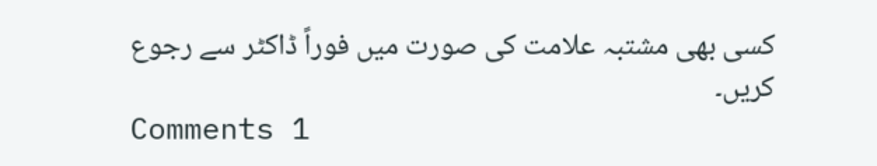کسی بھی مشتبہ علامت کی صورت میں فوراً ڈاکٹر سے رجوع کریں۔
Comments 1